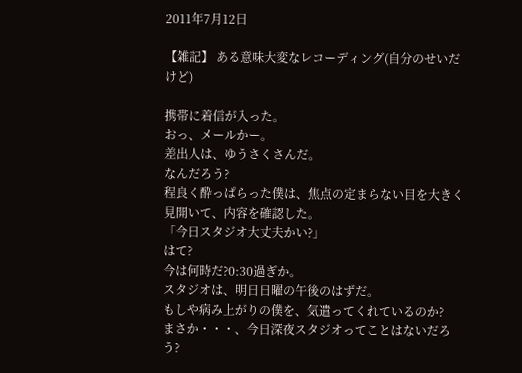2011年7月12日

【雑記】 ある意味大変なレコーディング(自分のせいだけど)

携帯に着信が入った。
おっ、メールかー。
差出人は、ゆうさくさんだ。
なんだろう?
程良く酔っぱらった僕は、焦点の定まらない目を大きく見開いて、内容を確認した。
「今日スタジオ大丈夫かい?」
はて?
今は何時だ?0:30過ぎか。
スタジオは、明日日曜の午後のはずだ。
もしや病み上がりの僕を、気遣ってくれているのか?
まさか・・・、今日深夜スタジオってことはないだろう?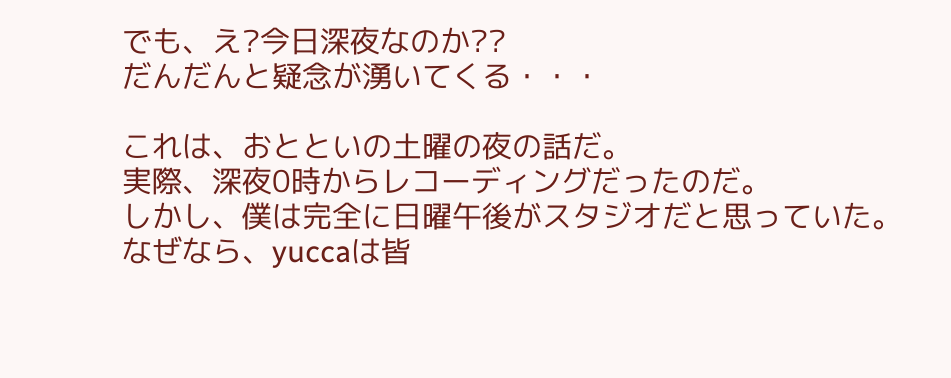でも、え?今日深夜なのか??
だんだんと疑念が湧いてくる・・・

これは、おとといの土曜の夜の話だ。
実際、深夜0時からレコーディングだったのだ。
しかし、僕は完全に日曜午後がスタジオだと思っていた。
なぜなら、yuccaは皆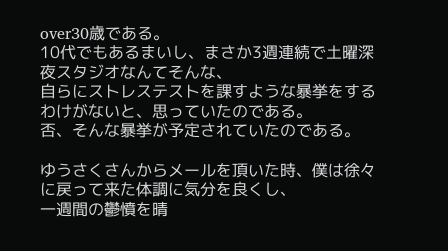over30歳である。
10代でもあるまいし、まさか3週連続で土曜深夜スタジオなんてそんな、
自らにストレステストを課すような暴挙をするわけがないと、思っていたのである。
否、そんな暴挙が予定されていたのである。

ゆうさくさんからメールを頂いた時、僕は徐々に戻って来た体調に気分を良くし、
一週間の鬱憤を晴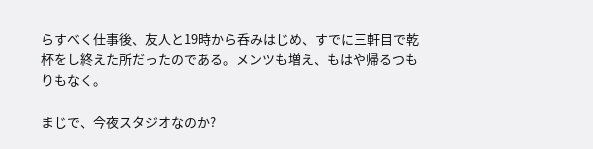らすべく仕事後、友人と19時から呑みはじめ、すでに三軒目で乾杯をし終えた所だったのである。メンツも増え、もはや帰るつもりもなく。

まじで、今夜スタジオなのか?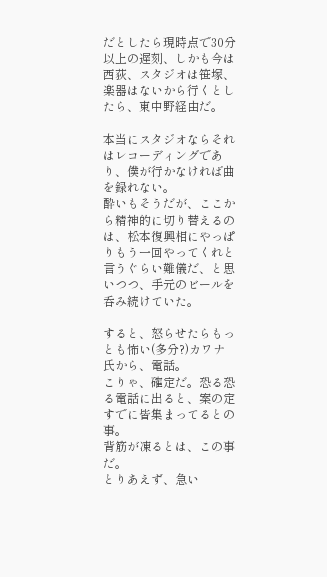だとしたら現時点で30分以上の遅刻、しかも今は西荻、スタジオは笹塚、
楽器はないから行くとしたら、東中野経由だ。

本当にスタジオならそれはレコーディングであり、僕が行かなければ曲を録れない。
酔いもそうだが、ここから精神的に切り替えるのは、松本復興相にやっぱりもう一回やってくれと言うぐらい難儀だ、と思いつつ、手元のビールを呑み続けていた。

すると、怒らせたらもっとも怖い(多分?)カワナ氏から、電話。
こりゃ、確定だ。恐る恐る電話に出ると、案の定すでに皆集まってるとの事。
背筋が凍るとは、この事だ。
とりあえず、急い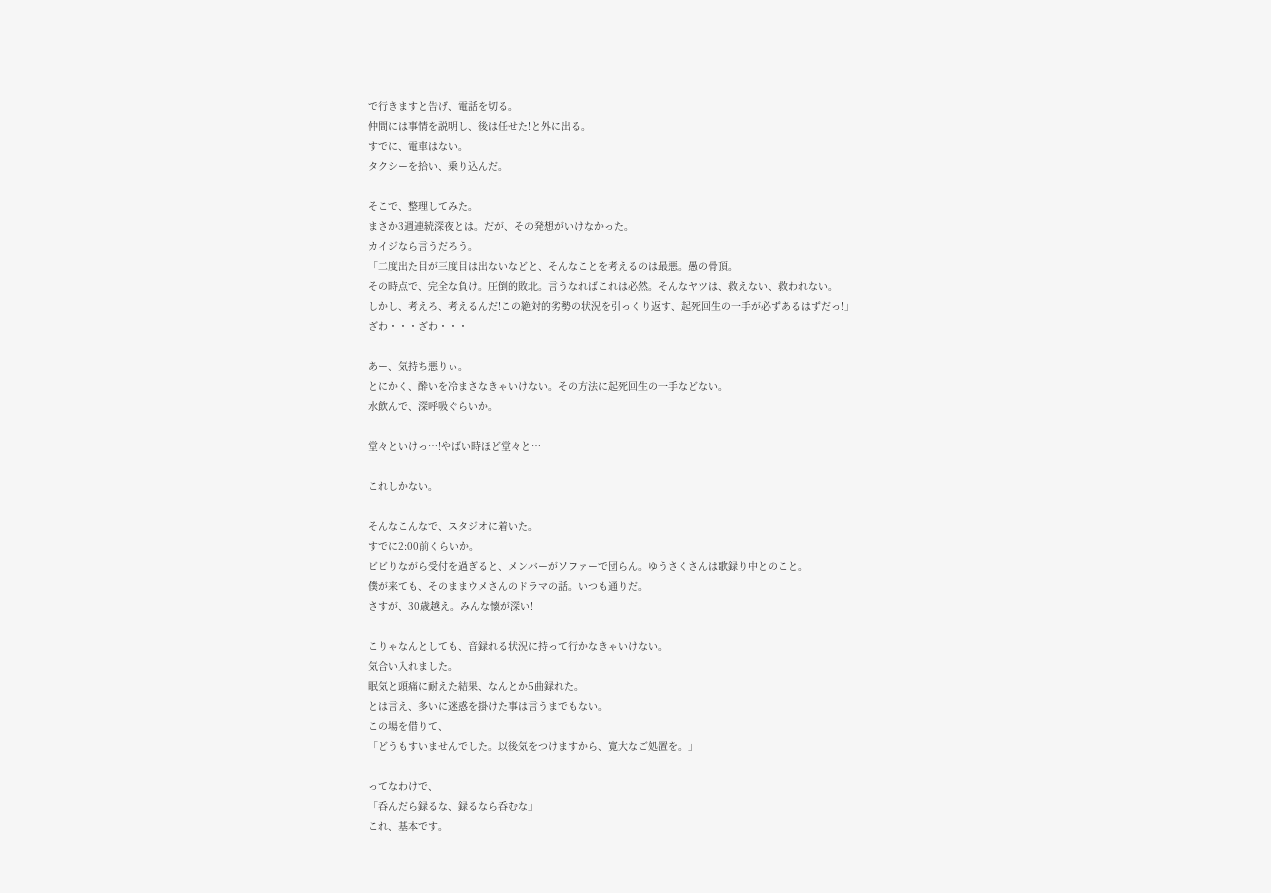で行きますと告げ、電話を切る。
仲間には事情を説明し、後は任せた!と外に出る。
すでに、電車はない。
タクシーを拾い、乗り込んだ。

そこで、整理してみた。
まさか3週連続深夜とは。だが、その発想がいけなかった。
カイジなら言うだろう。
「二度出た目が三度目は出ないなどと、そんなことを考えるのは最悪。愚の骨頂。
その時点で、完全な負け。圧倒的敗北。言うなればこれは必然。そんなヤツは、救えない、救われない。
しかし、考えろ、考えるんだ!この絶対的劣勢の状況を引っくり返す、起死回生の一手が必ずあるはずだっ!」
ざわ・・・ざわ・・・

あー、気持ち悪りぃ。
とにかく、酔いを冷まさなきゃいけない。その方法に起死回生の一手などない。
水飲んで、深呼吸ぐらいか。

堂々といけっ…!やばい時ほど堂々と…

これしかない。

そんなこんなで、スタジオに着いた。
すでに2:00前くらいか。
ビビりながら受付を過ぎると、メンバーがソファーで団らん。ゆうさくさんは歌録り中とのこと。
僕が来ても、そのままウメさんのドラマの話。いつも通りだ。
さすが、30歳越え。みんな懐が深い!

こりゃなんとしても、音録れる状況に持って行かなきゃいけない。
気合い入れました。
眠気と頭痛に耐えた結果、なんとか5曲録れた。
とは言え、多いに迷惑を掛けた事は言うまでもない。
この場を借りて、
「どうもすいませんでした。以後気をつけますから、寛大なご処置を。」

ってなわけで、
「呑んだら録るな、録るなら呑むな」
これ、基本です。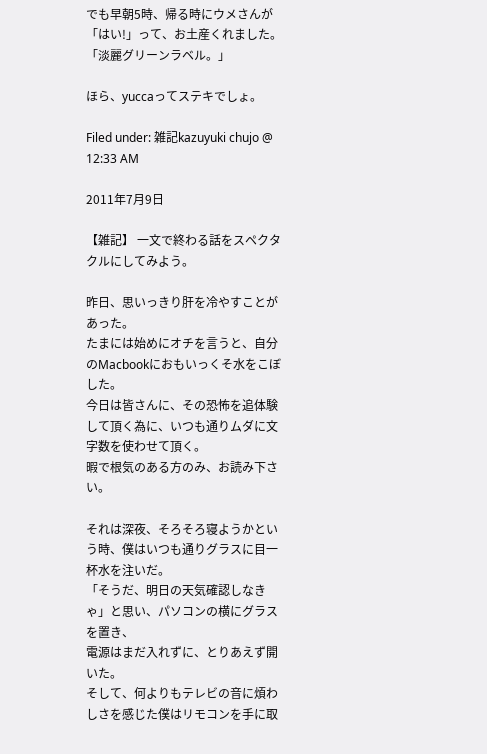でも早朝5時、帰る時にウメさんが「はい!」って、お土産くれました。
「淡麗グリーンラベル。」

ほら、yuccaってステキでしょ。

Filed under: 雑記kazuyuki chujo @ 12:33 AM

2011年7月9日

【雑記】 一文で終わる話をスペクタクルにしてみよう。

昨日、思いっきり肝を冷やすことがあった。
たまには始めにオチを言うと、自分のMacbookにおもいっくそ水をこぼした。
今日は皆さんに、その恐怖を追体験して頂く為に、いつも通りムダに文字数を使わせて頂く。
暇で根気のある方のみ、お読み下さい。

それは深夜、そろそろ寝ようかという時、僕はいつも通りグラスに目一杯水を注いだ。
「そうだ、明日の天気確認しなきゃ」と思い、パソコンの横にグラスを置き、
電源はまだ入れずに、とりあえず開いた。
そして、何よりもテレビの音に煩わしさを感じた僕はリモコンを手に取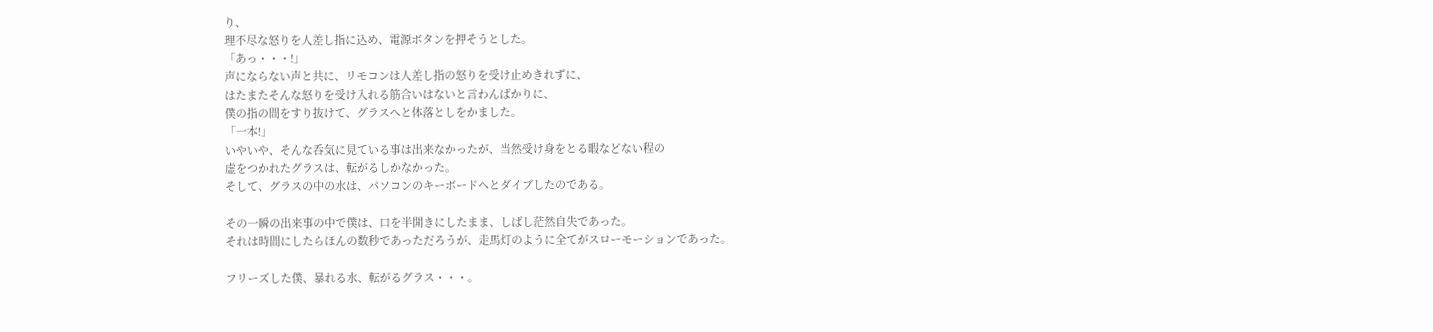り、
理不尽な怒りを人差し指に込め、電源ボタンを押そうとした。
「あっ・・・!」
声にならない声と共に、リモコンは人差し指の怒りを受け止めきれずに、
はたまたそんな怒りを受け入れる筋合いはないと言わんばかりに、
僕の指の間をすり抜けて、グラスへと体落としをかました。
「一本!」
いやいや、そんな呑気に見ている事は出来なかったが、当然受け身をとる暇などない程の
虚をつかれたグラスは、転がるしかなかった。
そして、グラスの中の水は、パソコンのキーボードへとダイブしたのである。

その一瞬の出来事の中で僕は、口を半開きにしたまま、しばし茫然自失であった。
それは時間にしたらほんの数秒であっただろうが、走馬灯のように全てがスローモーションであった。

フリーズした僕、暴れる水、転がるグラス・・・。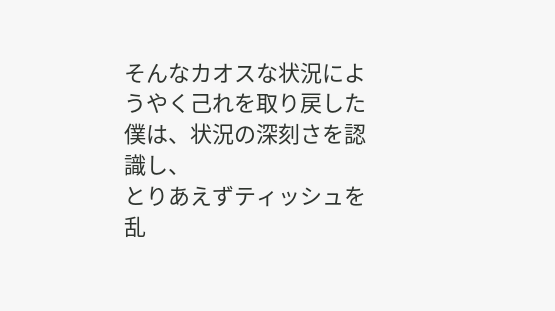そんなカオスな状況にようやく己れを取り戻した僕は、状況の深刻さを認識し、
とりあえずティッシュを乱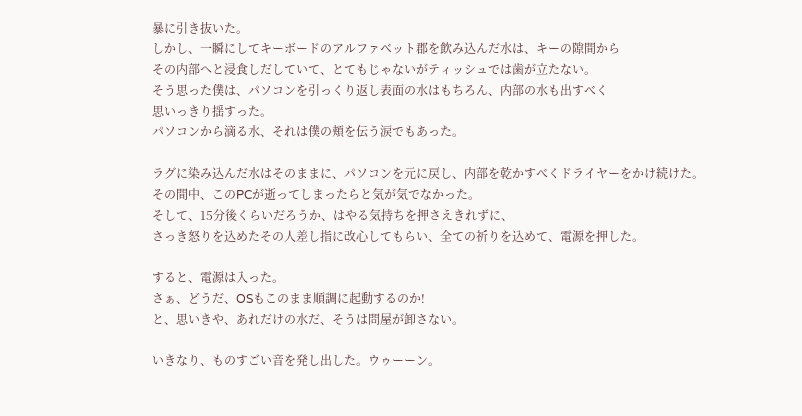暴に引き抜いた。
しかし、一瞬にしてキーボードのアルファベット郡を飲み込んだ水は、キーの隙間から
その内部へと浸食しだしていて、とてもじゃないがティッシュでは歯が立たない。
そう思った僕は、パソコンを引っくり返し表面の水はもちろん、内部の水も出すべく
思いっきり揺すった。
パソコンから滴る水、それは僕の頬を伝う涙でもあった。

ラグに染み込んだ水はそのままに、パソコンを元に戻し、内部を乾かすべくドライヤーをかけ続けた。
その間中、このPCが逝ってしまったらと気が気でなかった。
そして、15分後くらいだろうか、はやる気持ちを押さえきれずに、
さっき怒りを込めたその人差し指に改心してもらい、全ての祈りを込めて、電源を押した。

すると、電源は入った。
さぁ、どうだ、OSもこのまま順調に起動するのか!
と、思いきや、あれだけの水だ、そうは問屋が卸さない。

いきなり、ものすごい音を発し出した。ウゥーーン。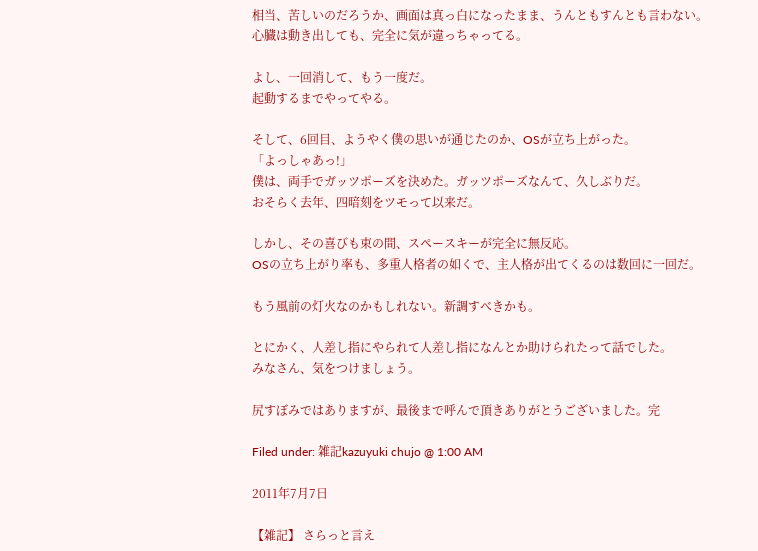相当、苦しいのだろうか、画面は真っ白になったまま、うんともすんとも言わない。
心臓は動き出しても、完全に気が違っちゃってる。

よし、一回消して、もう一度だ。
起動するまでやってやる。

そして、6回目、ようやく僕の思いが通じたのか、OSが立ち上がった。
「よっしゃあっ!」
僕は、両手でガッツポーズを決めた。ガッツポーズなんて、久しぶりだ。
おそらく去年、四暗刻をツモって以来だ。

しかし、その喜びも束の間、スペースキーが完全に無反応。
OSの立ち上がり率も、多重人格者の如くで、主人格が出てくるのは数回に一回だ。

もう風前の灯火なのかもしれない。新調すべきかも。

とにかく、人差し指にやられて人差し指になんとか助けられたって話でした。
みなさん、気をつけましょう。

尻すぼみではありますが、最後まで呼んで頂きありがとうございました。完

Filed under: 雑記kazuyuki chujo @ 1:00 AM

2011年7月7日

【雑記】 さらっと言え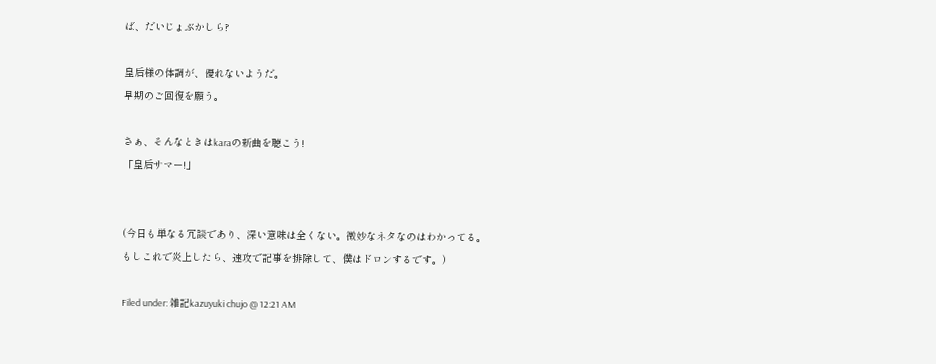ば、だいじょぶかしら?

皇后様の体調が、優れないようだ。
早期のご回復を願う。

さぁ、そんなときはkaraの新曲を聴こう!
「皇后サマー!」


(今日も単なる冗談であり、深い意味は全くない。微妙なネタなのはわかってる。
もしこれで炎上したら、速攻で記事を排除して、僕はドロンするです。)

Filed under: 雑記kazuyuki chujo @ 12:21 AM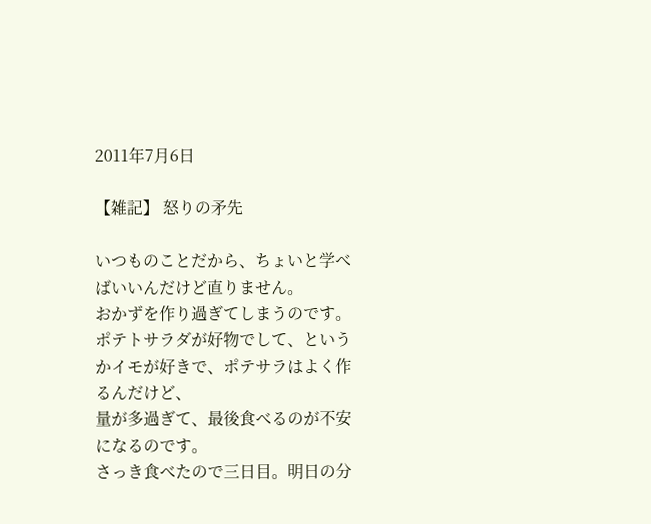2011年7月6日

【雑記】 怒りの矛先

いつものことだから、ちょいと学べばいいんだけど直りません。
おかずを作り過ぎてしまうのです。
ポテトサラダが好物でして、というかイモが好きで、ポテサラはよく作るんだけど、
量が多過ぎて、最後食べるのが不安になるのです。
さっき食べたので三日目。明日の分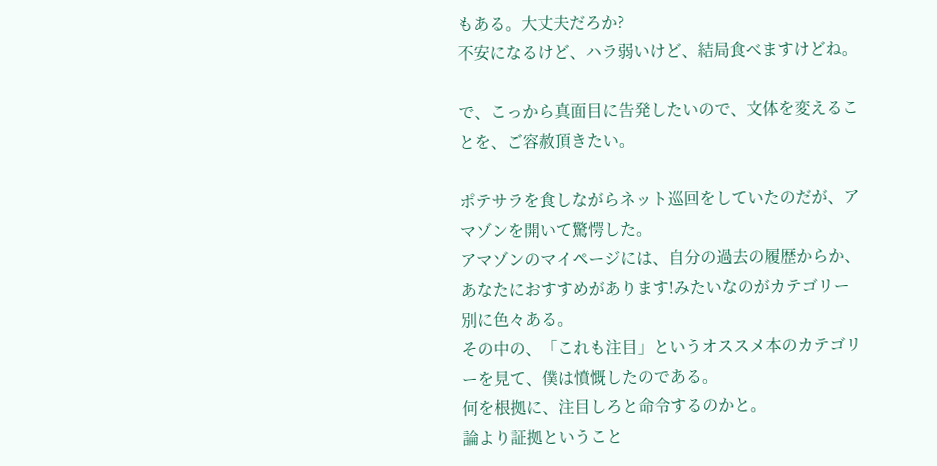もある。大丈夫だろか?
不安になるけど、ハラ弱いけど、結局食べますけどね。

で、こっから真面目に告発したいので、文体を変えることを、ご容赦頂きたい。

ポテサラを食しながらネット巡回をしていたのだが、アマゾンを開いて驚愕した。
アマゾンのマイページには、自分の過去の履歴からか、
あなたにおすすめがあります!みたいなのがカテゴリー別に色々ある。
その中の、「これも注目」というオススメ本のカテゴリーを見て、僕は憤慨したのである。
何を根拠に、注目しろと命令するのかと。
論より証拠ということ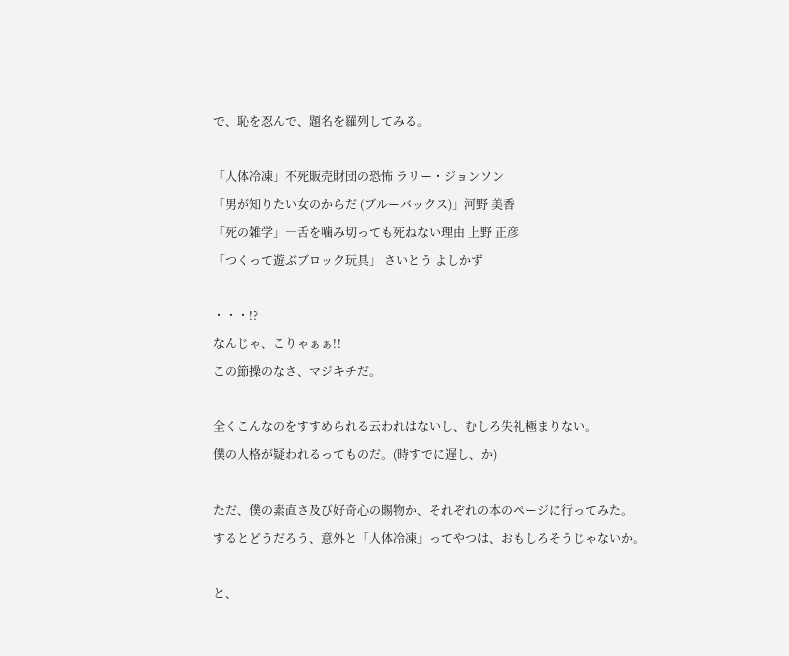で、恥を忍んで、題名を羅列してみる。

「人体冷凍」不死販売財団の恐怖 ラリー・ジョンソン
「男が知りたい女のからだ (ブルーバックス)」河野 美香
「死の雑学」―舌を噛み切っても死ねない理由 上野 正彦
「つくって遊ぶブロック玩具」 さいとう よしかず

・・・!?
なんじゃ、こりゃぁぁ!!
この節操のなさ、マジキチだ。

全くこんなのをすすめられる云われはないし、むしろ失礼極まりない。
僕の人格が疑われるってものだ。(時すでに遅し、か)

ただ、僕の素直さ及び好奇心の賜物か、それぞれの本のページに行ってみた。
するとどうだろう、意外と「人体冷凍」ってやつは、おもしろそうじゃないか。

と、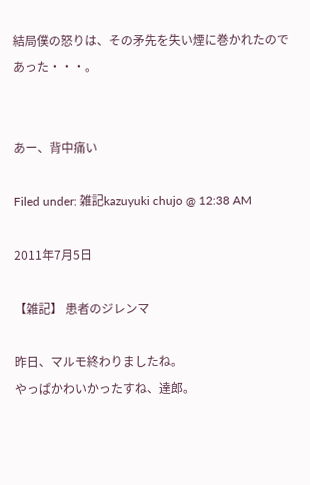結局僕の怒りは、その矛先を失い煙に巻かれたのであった・・・。


あー、背中痛い

Filed under: 雑記kazuyuki chujo @ 12:38 AM

2011年7月5日

【雑記】 患者のジレンマ

昨日、マルモ終わりましたね。
やっぱかわいかったすね、達郎。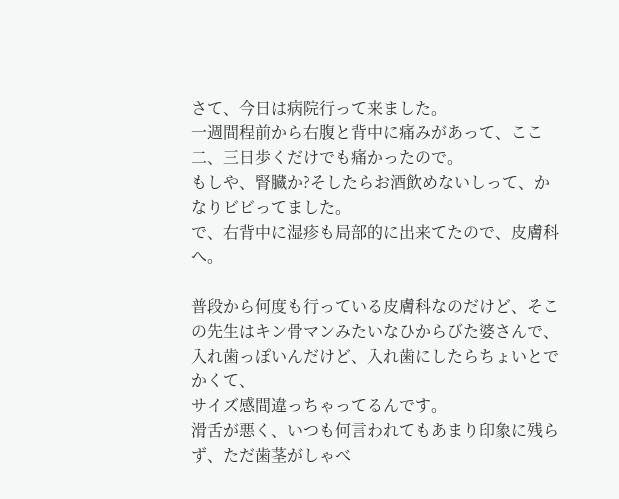さて、今日は病院行って来ました。
一週間程前から右腹と背中に痛みがあって、ここ二、三日歩くだけでも痛かったので。
もしや、腎臓か?そしたらお酒飲めないしって、かなりビビってました。
で、右背中に湿疹も局部的に出来てたので、皮膚科へ。

普段から何度も行っている皮膚科なのだけど、そこの先生はキン骨マンみたいなひからびた婆さんで、
入れ歯っぽいんだけど、入れ歯にしたらちょいとでかくて、
サイズ感間違っちゃってるんです。
滑舌が悪く、いつも何言われてもあまり印象に残らず、ただ歯茎がしゃべ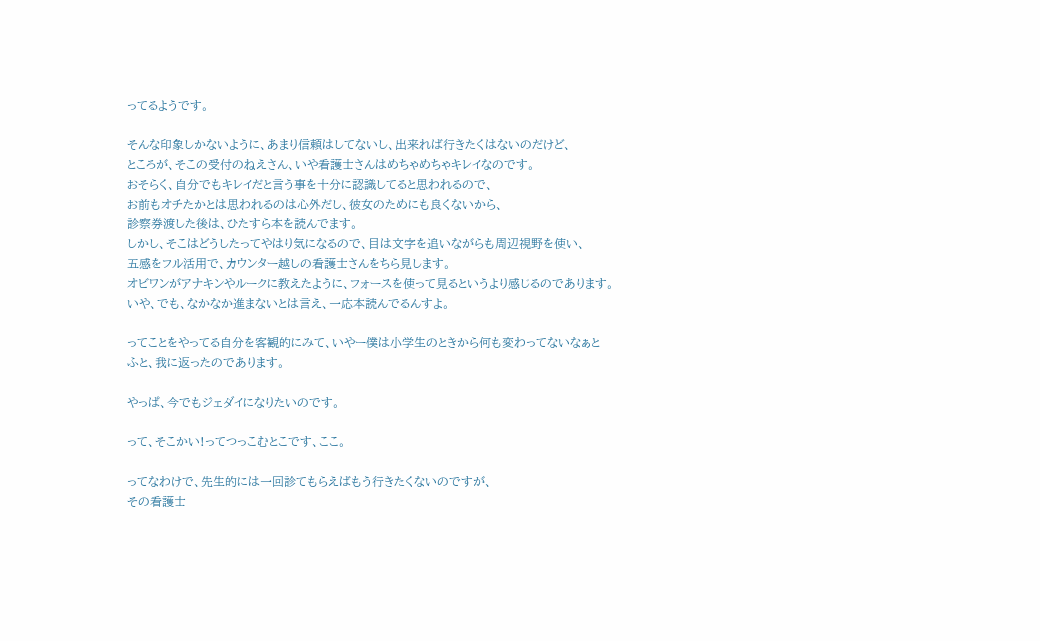ってるようです。

そんな印象しかないように、あまり信頼はしてないし、出来れば行きたくはないのだけど、
ところが、そこの受付のねえさん、いや看護士さんはめちゃめちゃキレイなのです。
おそらく、自分でもキレイだと言う事を十分に認識してると思われるので、
お前もオチたかとは思われるのは心外だし、彼女のためにも良くないから、
診察券渡した後は、ひたすら本を読んでます。
しかし、そこはどうしたってやはり気になるので、目は文字を追いながらも周辺視野を使い、
五感をフル活用で、カウンター越しの看護士さんをちら見します。
オビワンがアナキンやルークに教えたように、フォースを使って見るというより感じるのであります。
いや、でも、なかなか進まないとは言え、一応本読んでるんすよ。

ってことをやってる自分を客観的にみて、いやー僕は小学生のときから何も変わってないなぁと
ふと、我に返ったのであります。

やっぱ、今でもジェダイになりたいのです。

って、そこかい!ってつっこむとこです、ここ。

ってなわけで、先生的には一回診てもらえばもう行きたくないのですが、
その看護士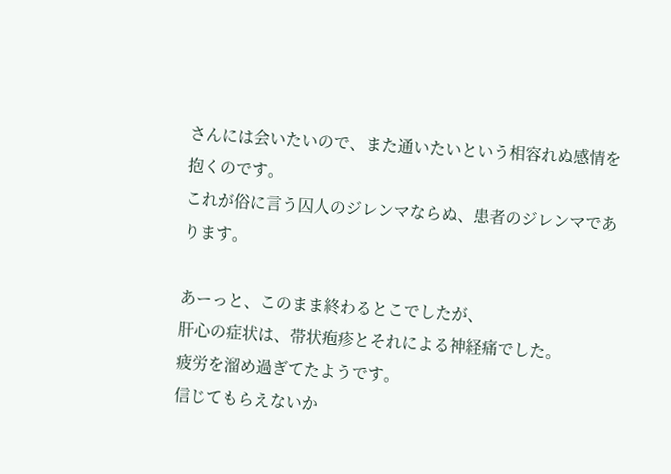さんには会いたいので、また通いたいという相容れぬ感情を抱くのです。
これが俗に言う囚人のジレンマならぬ、患者のジレンマであります。

あーっと、このまま終わるとこでしたが、
肝心の症状は、帯状疱疹とそれによる神経痛でした。
疲労を溜め過ぎてたようです。
信じてもらえないか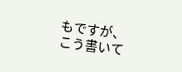もですが、
こう書いて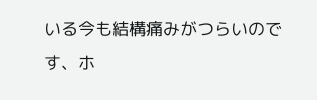いる今も結構痛みがつらいのです、ホ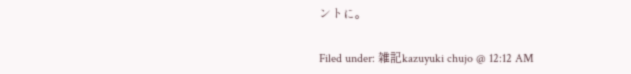ントに。

Filed under: 雑記kazuyuki chujo @ 12:12 AM